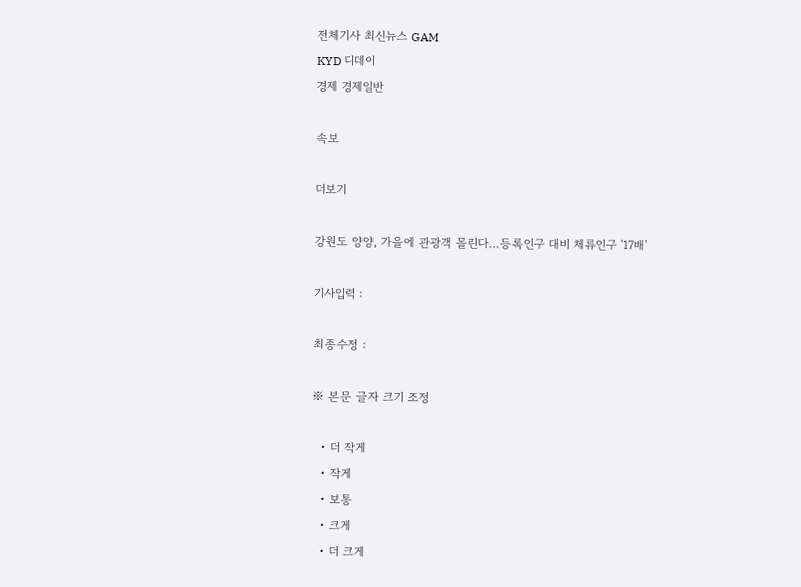전체기사 최신뉴스 GAM
KYD 디데이
경제 경제일반

속보

더보기

강원도 양양, 가을에 관광객 몰린다…등록인구 대비 체류인구 '17배'

기사입력 :

최종수정 :

※ 본문 글자 크기 조정

  • 더 작게
  • 작게
  • 보통
  • 크게
  • 더 크게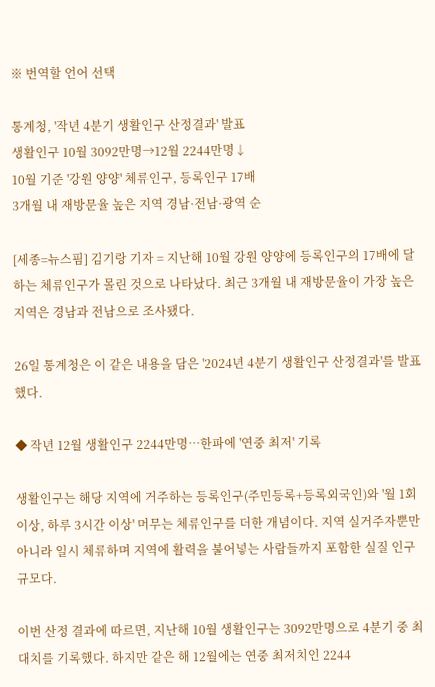※ 번역할 언어 선택

통계청, '작년 4분기 생활인구 산정결과' 발표
생활인구 10월 3092만명→12월 2244만명↓
10월 기준 '강원 양양' 체류인구, 등록인구 17배
3개월 내 재방문율 높은 지역 경남·전남·광역 순

[세종=뉴스핌] 김기랑 기자 = 지난해 10월 강원 양양에 등록인구의 17배에 달하는 체류인구가 몰린 것으로 나타났다. 최근 3개월 내 재방문율이 가장 높은 지역은 경남과 전남으로 조사됐다.

26일 통계청은 이 같은 내용을 담은 '2024년 4분기 생활인구 산정결과'를 발표했다.

◆ 작년 12월 생활인구 2244만명…한파에 '연중 최저' 기록

생활인구는 해당 지역에 거주하는 등록인구(주민등록+등록외국인)와 '월 1회 이상, 하루 3시간 이상' 머무는 체류인구를 더한 개념이다. 지역 실거주자뿐만 아니라 일시 체류하며 지역에 활력을 불어넣는 사람들까지 포함한 실질 인구 규모다.

이번 산정 결과에 따르면, 지난해 10월 생활인구는 3092만명으로 4분기 중 최대치를 기록했다. 하지만 같은 해 12월에는 연중 최저치인 2244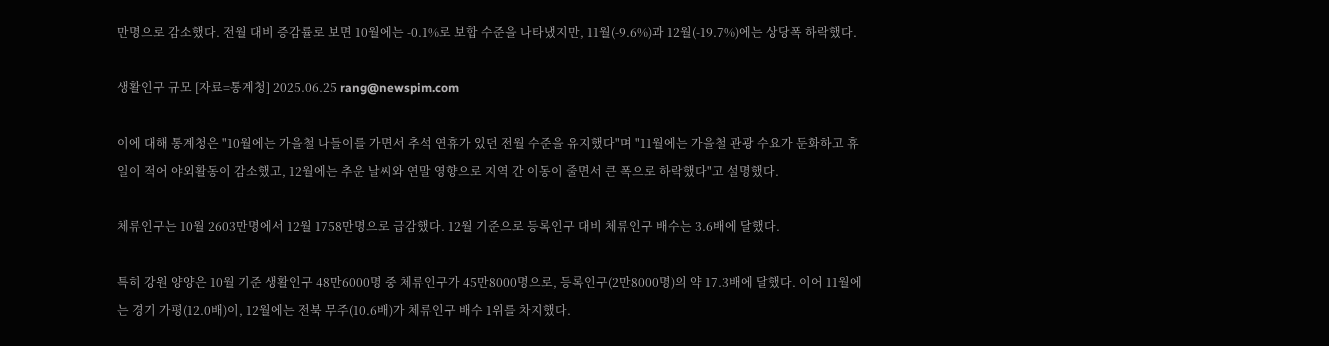만명으로 감소했다. 전월 대비 증감률로 보면 10월에는 -0.1%로 보합 수준을 나타냈지만, 11월(-9.6%)과 12월(-19.7%)에는 상당폭 하락했다.

생활인구 규모 [자료=통계청] 2025.06.25 rang@newspim.com

이에 대해 통계청은 "10월에는 가을철 나들이를 가면서 추석 연휴가 있던 전월 수준을 유지했다"며 "11월에는 가을철 관광 수요가 둔화하고 휴일이 적어 야외활동이 감소했고, 12월에는 추운 날씨와 연말 영향으로 지역 간 이동이 줄면서 큰 폭으로 하락했다"고 설명했다.

체류인구는 10월 2603만명에서 12월 1758만명으로 급감했다. 12월 기준으로 등록인구 대비 체류인구 배수는 3.6배에 달했다.

특히 강원 양양은 10월 기준 생활인구 48만6000명 중 체류인구가 45만8000명으로, 등록인구(2만8000명)의 약 17.3배에 달했다. 이어 11월에는 경기 가평(12.0배)이, 12월에는 전북 무주(10.6배)가 체류인구 배수 1위를 차지했다.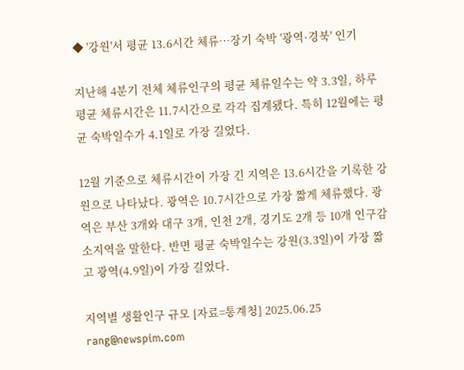◆ '강원'서 평균 13.6시간 체류…장기 숙박 '광역·경북' 인기

지난해 4분기 전체 체류인구의 평균 체류일수는 약 3.3일, 하루 평균 체류시간은 11.7시간으로 각각 집계됐다. 특히 12월에는 평균 숙박일수가 4.1일로 가장 길었다.

12월 기준으로 체류시간이 가장 긴 지역은 13.6시간을 기록한 강원으로 나타났다. 광역은 10.7시간으로 가장 짧게 체류했다. 광역은 부산 3개와 대구 3개, 인천 2개, 경기도 2개 등 10개 인구감소지역을 말한다. 반면 평균 숙박일수는 강원(3.3일)이 가장 짧고 광역(4.9일)이 가장 길었다.

지역별 생활인구 규모 [자료=통계청] 2025.06.25 rang@newspim.com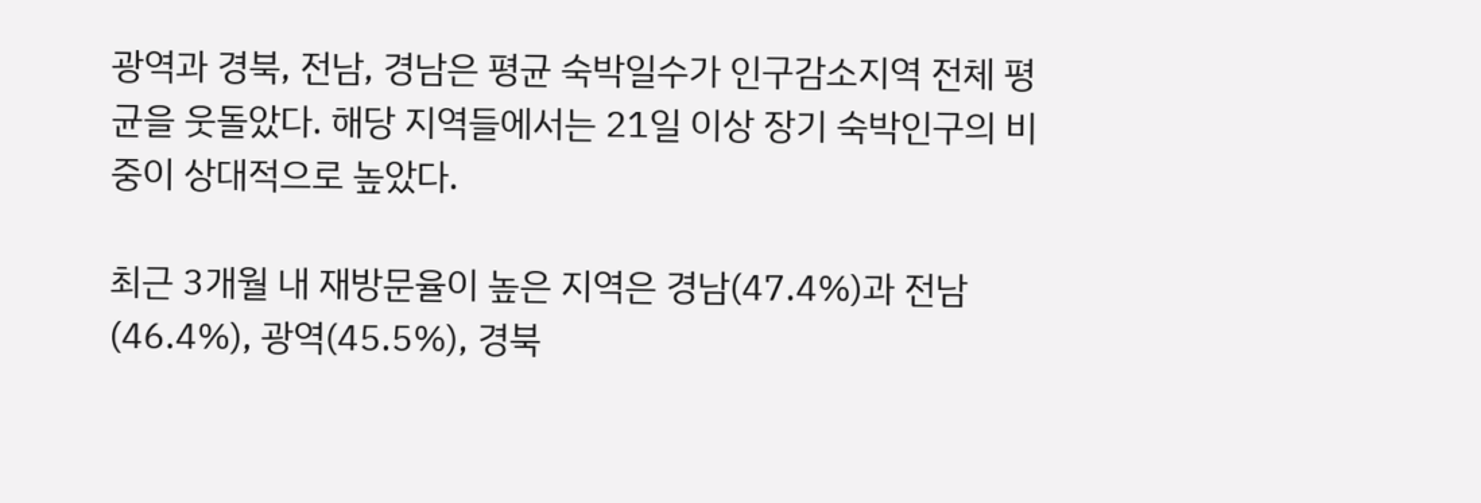광역과 경북, 전남, 경남은 평균 숙박일수가 인구감소지역 전체 평균을 웃돌았다. 해당 지역들에서는 21일 이상 장기 숙박인구의 비중이 상대적으로 높았다.

최근 3개월 내 재방문율이 높은 지역은 경남(47.4%)과 전남(46.4%), 광역(45.5%), 경북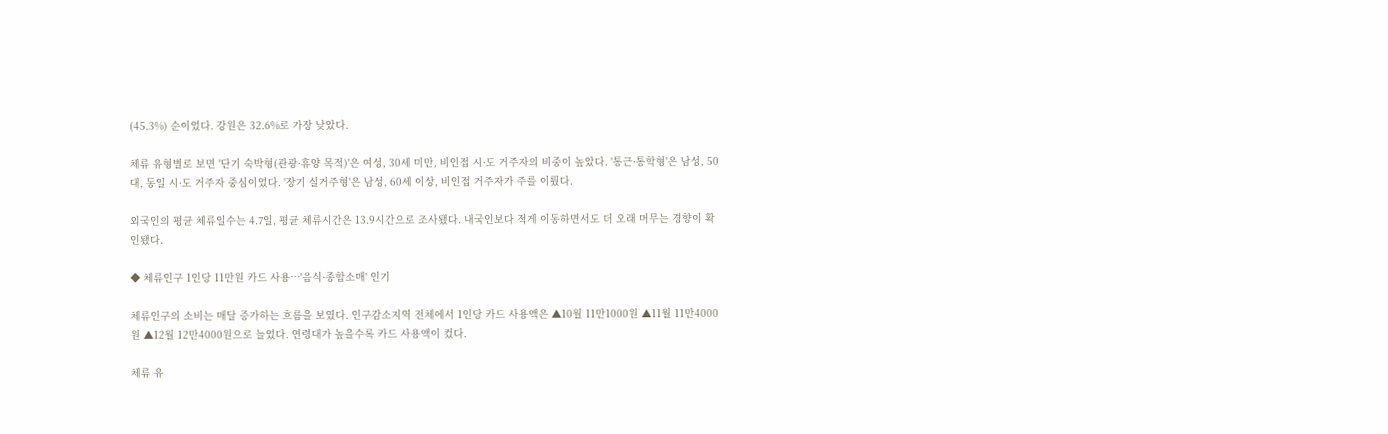(45.3%) 순이었다. 강원은 32.6%로 가장 낮았다.

체류 유형별로 보면 '단기 숙박형(관광·휴양 목적)'은 여성, 30세 미만, 비인접 시·도 거주자의 비중이 높았다. '통근·통학형'은 남성, 50대, 동일 시·도 거주자 중심이었다. '장기 실거주형'은 남성, 60세 이상, 비인접 거주자가 주를 이뤘다.

외국인의 평균 체류일수는 4.7일, 평균 체류시간은 13.9시간으로 조사됐다. 내국인보다 적게 이동하면서도 더 오래 머무는 경향이 확인됐다.

◆ 체류인구 1인당 11만원 카드 사용…'음식·종합소매' 인기

체류인구의 소비는 매달 증가하는 흐름을 보였다. 인구감소지역 전체에서 1인당 카드 사용액은 ▲10월 11만1000원 ▲11월 11만4000원 ▲12월 12만4000원으로 늘었다. 연령대가 높을수록 카드 사용액이 컸다.

체류 유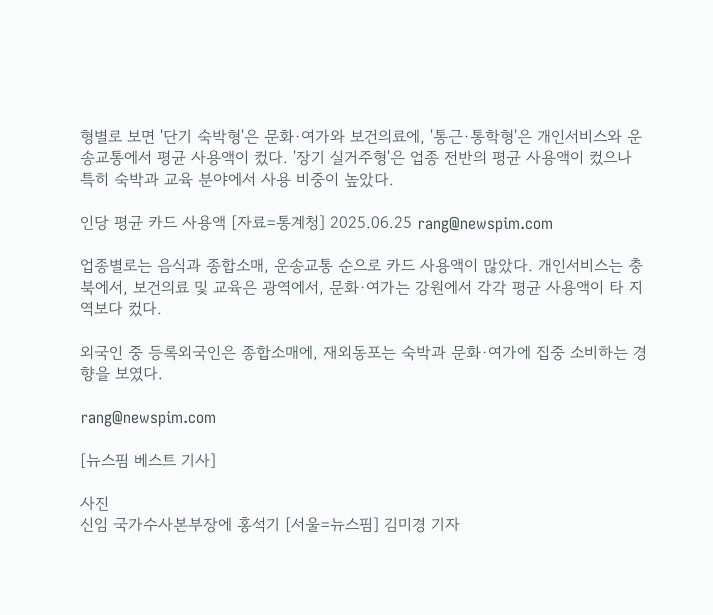형별로 보면 '단기 숙박형'은 문화·여가와 보건의료에, '통근·통학형'은 개인서비스와 운송교통에서 평균 사용액이 컸다. '장기 실거주형'은 업종 전반의 평균 사용액이 컸으나 특히 숙박과 교육 분야에서 사용 비중이 높았다.

인당 평균 카드 사용액 [자료=통계청] 2025.06.25 rang@newspim.com

업종별로는 음식과 종합소매, 운송교통 순으로 카드 사용액이 많았다. 개인서비스는 충북에서, 보건의료 및 교육은 광역에서, 문화·여가는 강원에서 각각 평균 사용액이 타 지역보다 컸다.

외국인 중 등록외국인은 종합소매에, 재외동포는 숙박과 문화·여가에 집중 소비하는 경향을 보였다.

rang@newspim.com

[뉴스핌 베스트 기사]

사진
신임 국가수사본부장에 홍석기 [서울=뉴스핌] 김미경 기자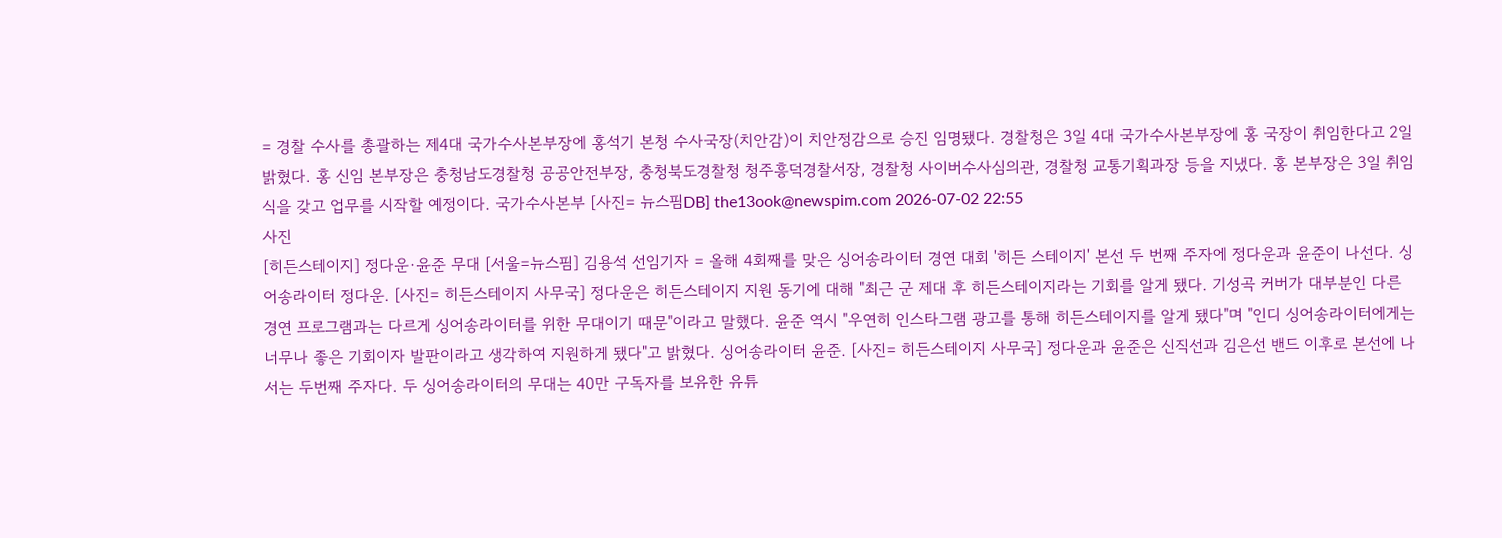= 경찰 수사를 총괄하는 제4대 국가수사본부장에 홍석기 본청 수사국장(치안감)이 치안정감으로 승진 임명됐다. 경찰청은 3일 4대 국가수사본부장에 홍 국장이 취임한다고 2일 밝혔다. 홍 신임 본부장은 충청남도경찰청 공공안전부장, 충청북도경찰청 청주흥덕경찰서장, 경찰청 사이버수사심의관, 경찰청 교통기획과장 등을 지냈다. 홍 본부장은 3일 취임식을 갖고 업무를 시작할 예정이다. 국가수사본부 [사진= 뉴스핌DB] the13ook@newspim.com 2026-07-02 22:55
사진
[히든스테이지] 정다운·윤준 무대 [서울=뉴스핌] 김용석 선임기자 = 올해 4회째를 맞은 싱어송라이터 경연 대회 '히든 스테이지' 본선 두 번째 주자에 정다운과 윤준이 나선다. 싱어송라이터 정다운. [사진= 히든스테이지 사무국] 정다운은 히든스테이지 지원 동기에 대해 "최근 군 제대 후 히든스테이지라는 기회를 알게 됐다. 기성곡 커버가 대부분인 다른 경연 프로그램과는 다르게 싱어송라이터를 위한 무대이기 때문"이라고 말했다. 윤준 역시 "우연히 인스타그램 광고를 통해 히든스테이지를 알게 됐다"며 "인디 싱어송라이터에게는 너무나 좋은 기회이자 발판이라고 생각하여 지원하게 됐다"고 밝혔다. 싱어송라이터 윤준. [사진= 히든스테이지 사무국] 정다운과 윤준은 신직선과 김은선 밴드 이후로 본선에 나서는 두번째 주자다. 두 싱어송라이터의 무대는 40만 구독자를 보유한 유튜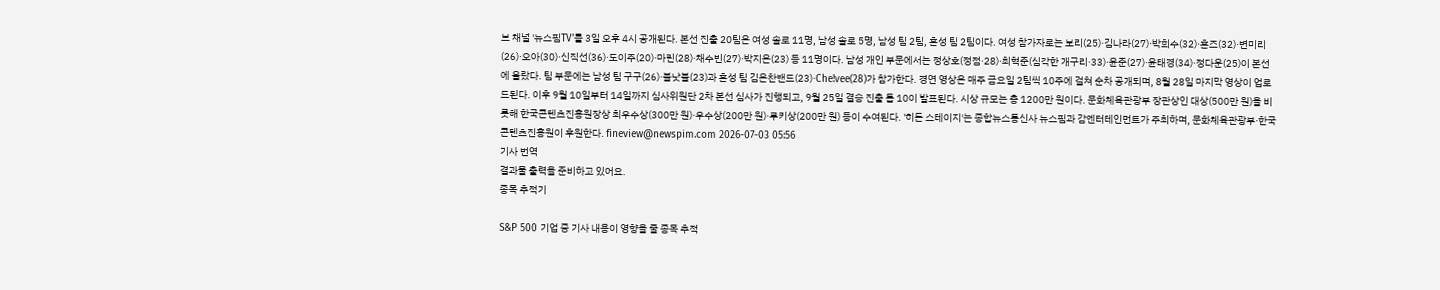브 채널 '뉴스핌TV'를 3일 오후 4시 공개된다. 본선 진출 20팀은 여성 솔로 11명, 남성 솔로 5명, 남성 팀 2팀, 혼성 팀 2팀이다. 여성 참가자로는 보리(25)·김나라(27)·박희수(32)·혼즈(32)·변미리(26)·오아(30)·신직선(36)·도이주(20)·마린(28)·채수빈(27)·박지은(23) 등 11명이다. 남성 개인 부문에서는 정상호(정점·28)·최혁준(심각한 개구리·33)·윤준(27)·윤태경(34)·정다운(25)이 본선에 올랐다. 팀 부문에는 남성 팀 구구(26)·블낫블(23)과 혼성 팀 김은찬밴드(23)·Che!vee(28)가 참가한다. 경연 영상은 매주 금요일 2팀씩 10주에 걸쳐 순차 공개되며, 8월 28일 마지막 영상이 업로드된다. 이후 9월 10일부터 14일까지 심사위원단 2차 본선 심사가 진행되고, 9월 25일 결승 진출 톱 10이 발표된다. 시상 규모는 총 1200만 원이다. 문화체육관광부 장관상인 대상(500만 원)을 비롯해 한국콘텐츠진흥원장상 최우수상(300만 원)·우수상(200만 원)·루키상(200만 원) 등이 수여된다. '히든 스테이지'는 종합뉴스통신사 뉴스핌과 감엔터테인먼트가 주최하며, 문화체육관광부·한국콘텐츠진흥원이 후원한다. fineview@newspim.com 2026-07-03 05:56
기사 번역
결과물 출력을 준비하고 있어요.
종목 추적기

S&P 500 기업 중 기사 내용이 영향을 줄 종목 추적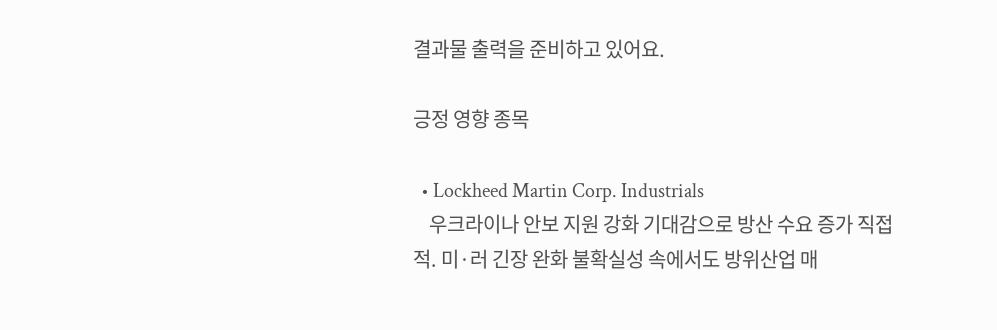결과물 출력을 준비하고 있어요.

긍정 영향 종목

  • Lockheed Martin Corp. Industrials
    우크라이나 안보 지원 강화 기대감으로 방산 수요 증가 직접적. 미·러 긴장 완화 불확실성 속에서도 방위산업 매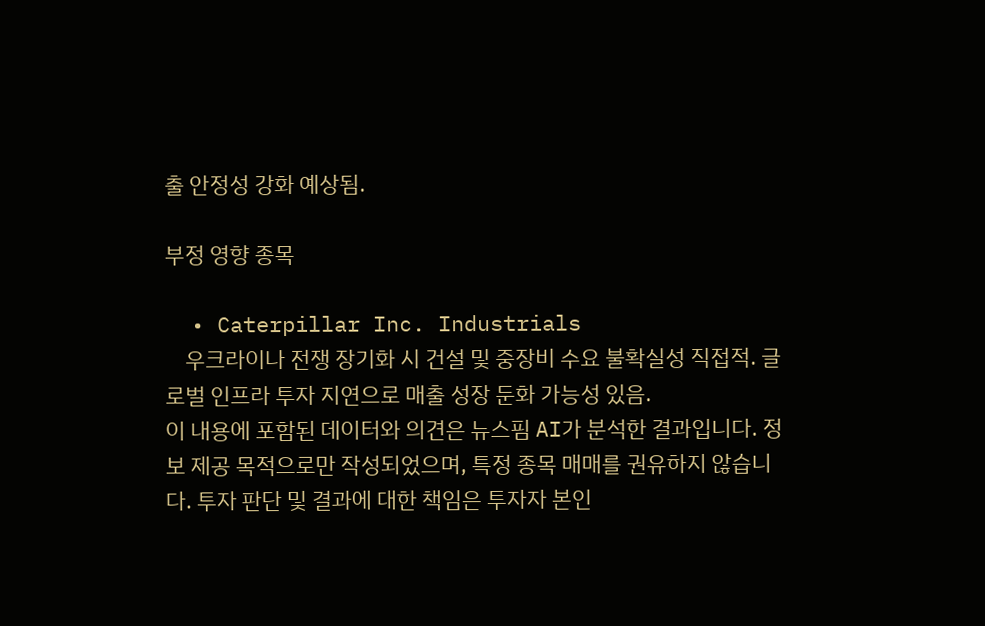출 안정성 강화 예상됨.

부정 영향 종목

  • Caterpillar Inc. Industrials
    우크라이나 전쟁 장기화 시 건설 및 중장비 수요 불확실성 직접적. 글로벌 인프라 투자 지연으로 매출 성장 둔화 가능성 있음.
이 내용에 포함된 데이터와 의견은 뉴스핌 AI가 분석한 결과입니다. 정보 제공 목적으로만 작성되었으며, 특정 종목 매매를 권유하지 않습니다. 투자 판단 및 결과에 대한 책임은 투자자 본인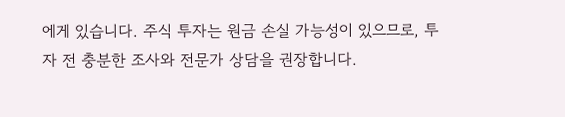에게 있습니다. 주식 투자는 원금 손실 가능성이 있으므로, 투자 전 충분한 조사와 전문가 상담을 권장합니다.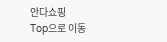안다쇼핑
Top으로 이동